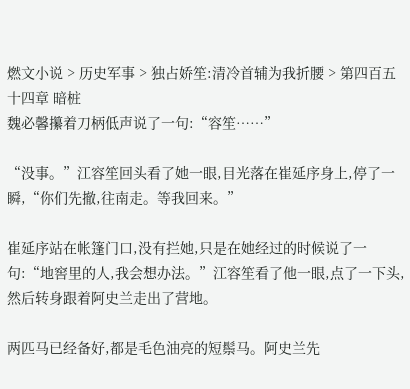燃文小说 > 历史军事 > 独占娇笙:清冷首辅为我折腰 > 第四百五十四章 暗桩
魏必馨攥着刀柄低声说了一句:“容笙……”

“没事。”江容笙回头看了她一眼,目光落在崔延序身上,停了一瞬,“你们先撤,往南走。等我回来。”

崔延序站在帐篷门口,没有拦她,只是在她经过的时候说了一句:“地窖里的人,我会想办法。”江容笙看了他一眼,点了一下头,然后转身跟着阿史兰走出了营地。

两匹马已经备好,都是毛色油亮的短鬃马。阿史兰先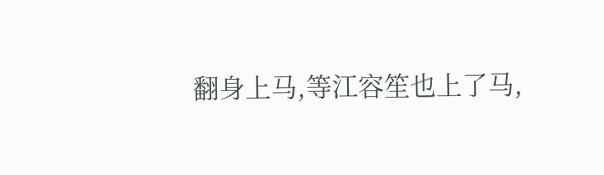翻身上马,等江容笙也上了马,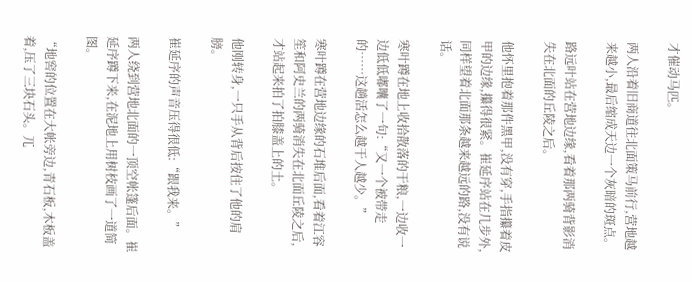才催动马匹。

两人沿着旧商道往北面策马前行,营地越来越小,最后缩成天边一个灰暗的斑点。

路远叶站在营地边缘,看着那两骑背影消失在北面的丘陵之后。

他怀里抱着那件黑甲,没有穿,手指攥着皮甲的边缘,攥得很紧。崔延序站在几步外,同样望着北面那条越来越远的路,没有说话。

寒叶蹲在地上收拾散落的干粮,一边收一边低低嘟囔了一句:“又一个被带走的……这趟活怎么越干人越少。”

寒叶蹲在营地边缘的石堆后面,看着江容笙和阿史兰的两骑消失在北面丘陵之后,才站起来拍了拍膝盖上的土。

他刚转身,一只手从背后按住了他的肩膀。

崔延序的声音压得很低:“跟我来。”

两人绕到营地北面的一顶空帐篷后面。崔延序蹲下来,在泥地上用树枝画了一道简图。

“地窖的位置在大帐旁边,青石板,木板盖着,压了三块石头。兀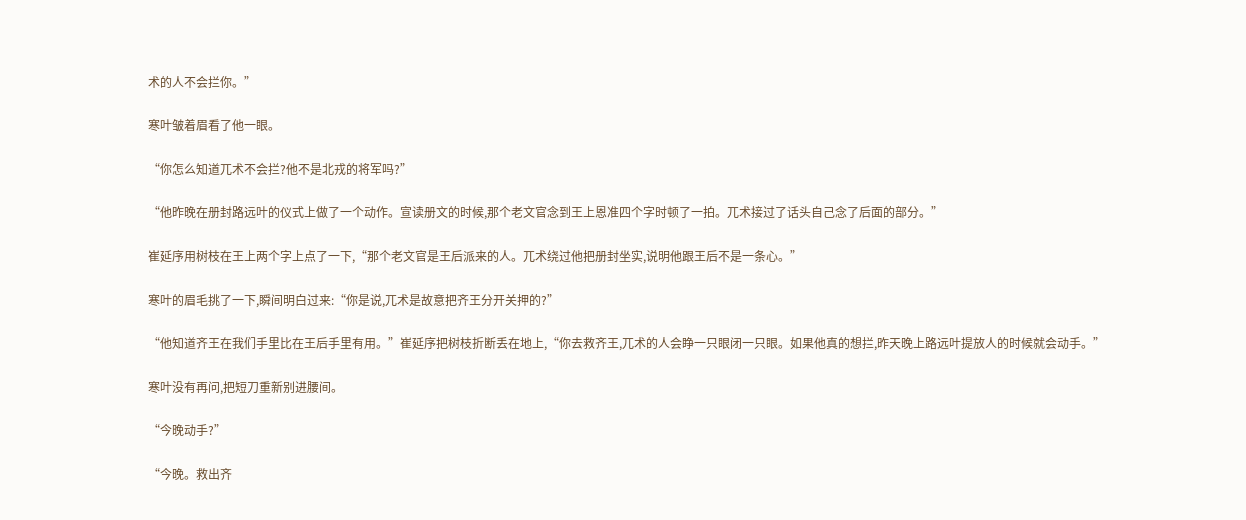术的人不会拦你。”

寒叶皱着眉看了他一眼。

“你怎么知道兀术不会拦?他不是北戎的将军吗?”

“他昨晚在册封路远叶的仪式上做了一个动作。宣读册文的时候,那个老文官念到王上恩准四个字时顿了一拍。兀术接过了话头自己念了后面的部分。”

崔延序用树枝在王上两个字上点了一下,“那个老文官是王后派来的人。兀术绕过他把册封坐实,说明他跟王后不是一条心。”

寒叶的眉毛挑了一下,瞬间明白过来:“你是说,兀术是故意把齐王分开关押的?”

“他知道齐王在我们手里比在王后手里有用。”崔延序把树枝折断丢在地上,“你去救齐王,兀术的人会睁一只眼闭一只眼。如果他真的想拦,昨天晚上路远叶提放人的时候就会动手。”

寒叶没有再问,把短刀重新别进腰间。

“今晚动手?”

“今晚。救出齐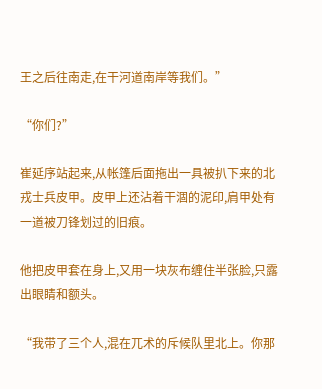王之后往南走,在干河道南岸等我们。”

“你们?”

崔延序站起来,从帐篷后面拖出一具被扒下来的北戎士兵皮甲。皮甲上还沾着干涸的泥印,肩甲处有一道被刀锋划过的旧痕。

他把皮甲套在身上,又用一块灰布缠住半张脸,只露出眼睛和额头。

“我带了三个人,混在兀术的斥候队里北上。你那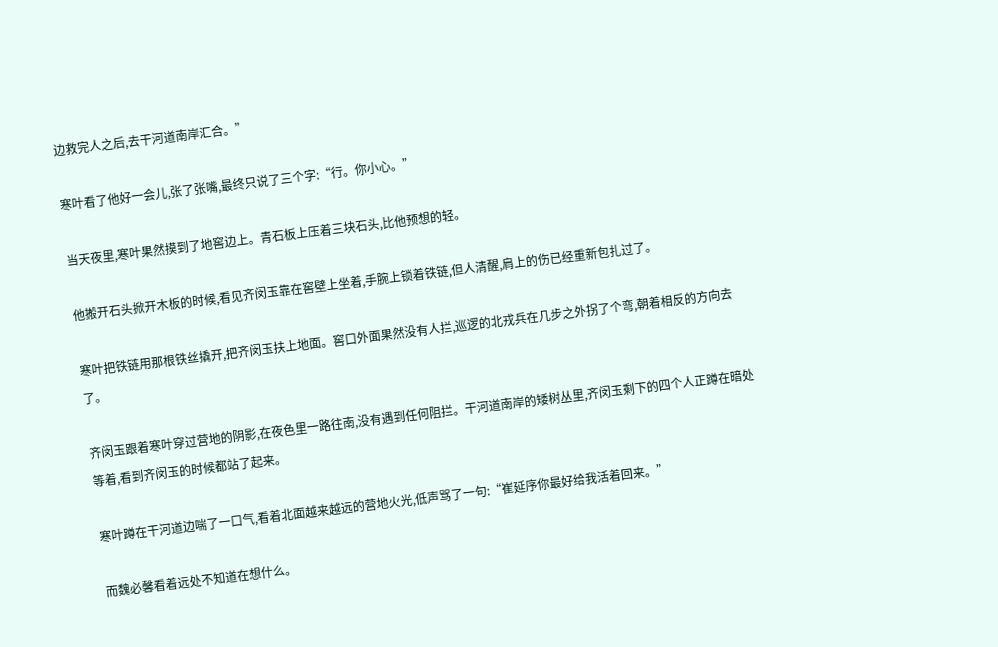边救完人之后,去干河道南岸汇合。”

寒叶看了他好一会儿,张了张嘴,最终只说了三个字:“行。你小心。”

当天夜里,寒叶果然摸到了地窖边上。青石板上压着三块石头,比他预想的轻。

他搬开石头掀开木板的时候,看见齐闵玉靠在窖壁上坐着,手腕上锁着铁链,但人清醒,肩上的伤已经重新包扎过了。

寒叶把铁链用那根铁丝撬开,把齐闵玉扶上地面。窖口外面果然没有人拦,巡逻的北戎兵在几步之外拐了个弯,朝着相反的方向去了。

齐闵玉跟着寒叶穿过营地的阴影,在夜色里一路往南,没有遇到任何阻拦。干河道南岸的矮树丛里,齐闵玉剩下的四个人正蹲在暗处等着,看到齐闵玉的时候都站了起来。

寒叶蹲在干河道边喘了一口气,看着北面越来越远的营地火光,低声骂了一句:“崔延序你最好给我活着回来。”

而魏必馨看着远处不知道在想什么。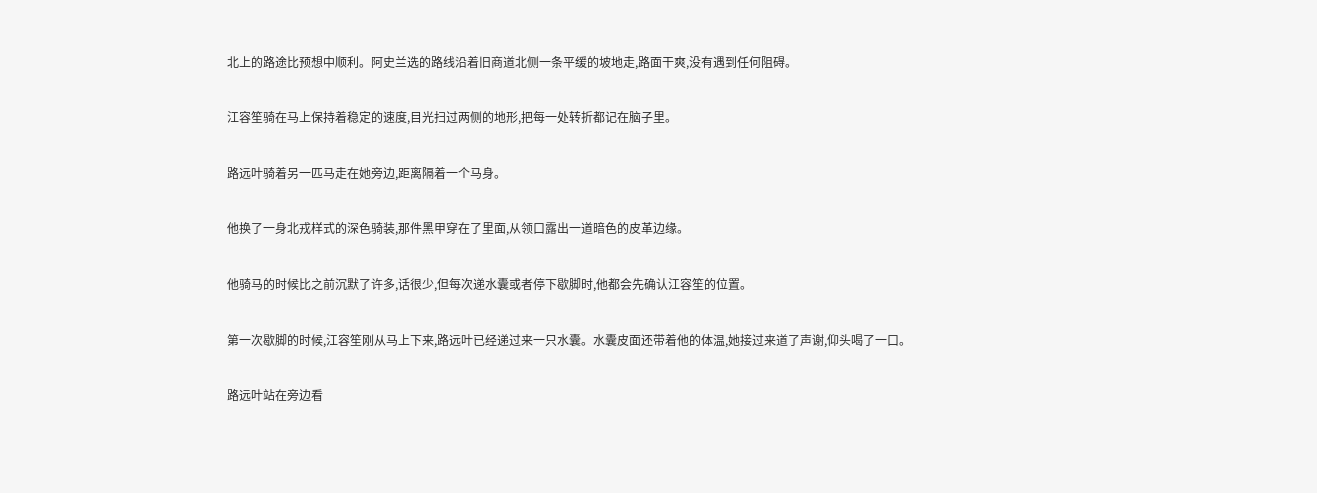北上的路途比预想中顺利。阿史兰选的路线沿着旧商道北侧一条平缓的坡地走,路面干爽,没有遇到任何阻碍。

江容笙骑在马上保持着稳定的速度,目光扫过两侧的地形,把每一处转折都记在脑子里。

路远叶骑着另一匹马走在她旁边,距离隔着一个马身。

他换了一身北戎样式的深色骑装,那件黑甲穿在了里面,从领口露出一道暗色的皮革边缘。

他骑马的时候比之前沉默了许多,话很少,但每次递水囊或者停下歇脚时,他都会先确认江容笙的位置。

第一次歇脚的时候,江容笙刚从马上下来,路远叶已经递过来一只水囊。水囊皮面还带着他的体温,她接过来道了声谢,仰头喝了一口。

路远叶站在旁边看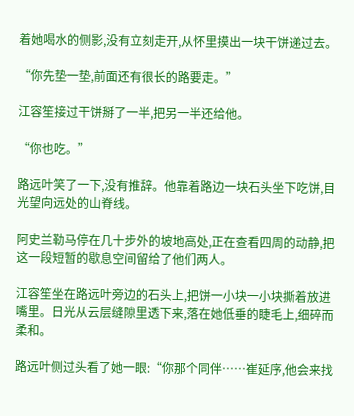着她喝水的侧影,没有立刻走开,从怀里摸出一块干饼递过去。

“你先垫一垫,前面还有很长的路要走。”

江容笙接过干饼掰了一半,把另一半还给他。

“你也吃。”

路远叶笑了一下,没有推辞。他靠着路边一块石头坐下吃饼,目光望向远处的山脊线。

阿史兰勒马停在几十步外的坡地高处,正在查看四周的动静,把这一段短暂的歇息空间留给了他们两人。

江容笙坐在路远叶旁边的石头上,把饼一小块一小块撕着放进嘴里。日光从云层缝隙里透下来,落在她低垂的睫毛上,细碎而柔和。

路远叶侧过头看了她一眼:“你那个同伴……崔延序,他会来找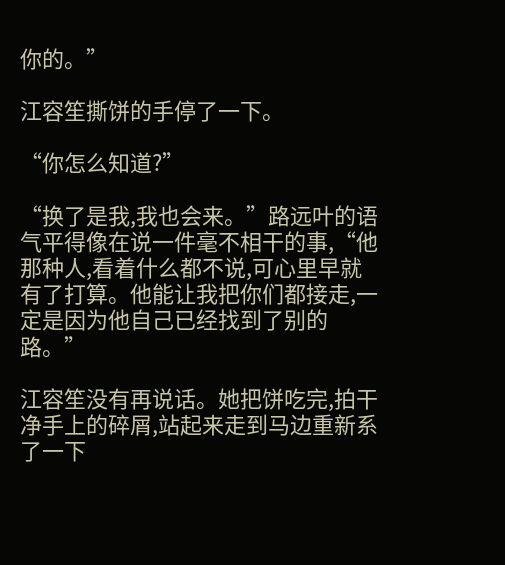你的。”

江容笙撕饼的手停了一下。

“你怎么知道?”

“换了是我,我也会来。”路远叶的语气平得像在说一件毫不相干的事,“他那种人,看着什么都不说,可心里早就有了打算。他能让我把你们都接走,一定是因为他自己已经找到了别的路。”

江容笙没有再说话。她把饼吃完,拍干净手上的碎屑,站起来走到马边重新系了一下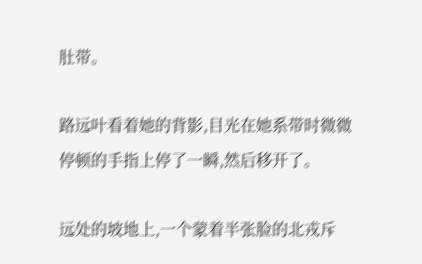肚带。

路远叶看着她的背影,目光在她系带时微微停顿的手指上停了一瞬,然后移开了。

远处的坡地上,一个蒙着半张脸的北戎斥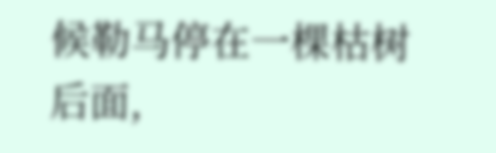候勒马停在一棵枯树后面,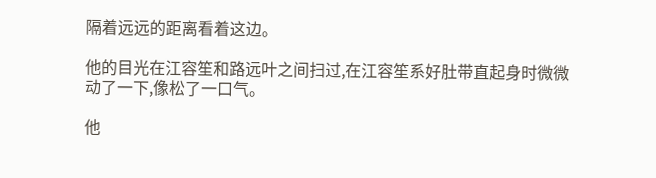隔着远远的距离看着这边。

他的目光在江容笙和路远叶之间扫过,在江容笙系好肚带直起身时微微动了一下,像松了一口气。

他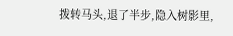拨转马头,退了半步,隐入树影里,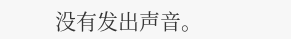没有发出声音。